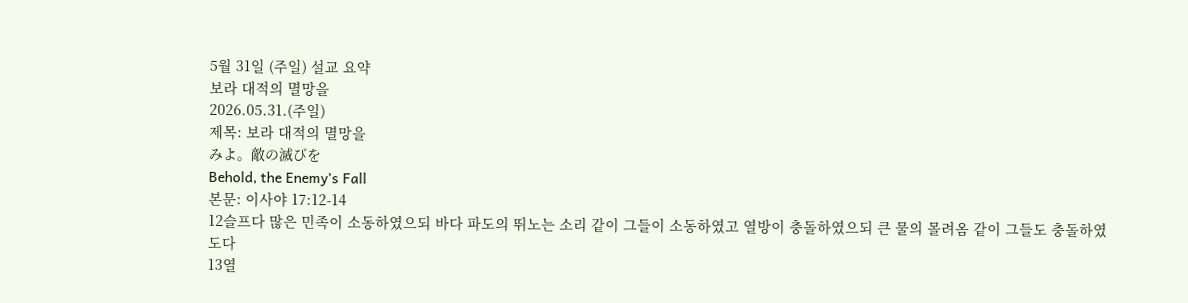5월 31일 (주일) 설교 요약
보라 대적의 멸망을
2026.05.31.(주일)
제목: 보라 대적의 멸망을
みよ。敵の滅びを
Behold, the Enemy’s Fall
본문: 이사야 17:12-14
12슬프다 많은 민족이 소동하였으되 바다 파도의 뛰노는 소리 같이 그들이 소동하였고 열방이 충돌하였으되 큰 물의 몰려옴 같이 그들도 충돌하였도다
13열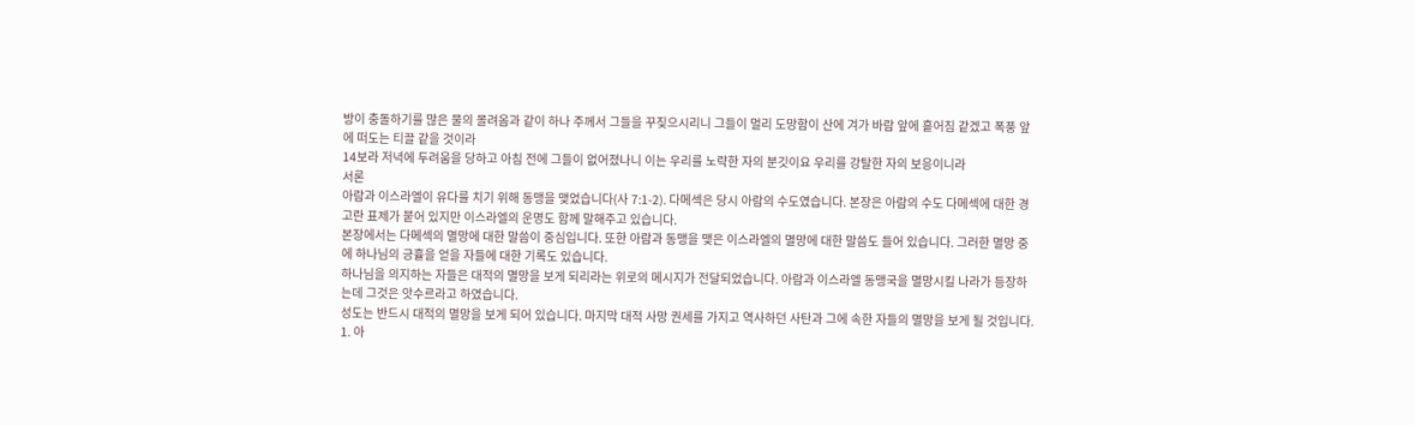방이 충돌하기를 많은 물의 몰려옴과 같이 하나 주께서 그들을 꾸짖으시리니 그들이 멀리 도망함이 산에 겨가 바람 앞에 흩어짐 같겠고 폭풍 앞에 떠도는 티끌 같을 것이라
14보라 저녁에 두려움을 당하고 아침 전에 그들이 없어졌나니 이는 우리를 노략한 자의 분깃이요 우리를 강탈한 자의 보응이니라
서론
아람과 이스라엘이 유다를 치기 위해 동맹을 맺었습니다(사 7:1-2). 다메섹은 당시 아람의 수도였습니다. 본장은 아람의 수도 다메섹에 대한 경고란 표제가 붙어 있지만 이스라엘의 운명도 함께 말해주고 있습니다.
본장에서는 다메섹의 멸망에 대한 말씀이 중심입니다. 또한 아람과 동맹을 맺은 이스라엘의 멸망에 대한 말씀도 들어 있습니다. 그러한 멸망 중에 하나님의 긍휼을 얻을 자들에 대한 기록도 있습니다.
하나님을 의지하는 자들은 대적의 멸망을 보게 되리라는 위로의 메시지가 전달되었습니다. 아람과 이스라엘 동맹국을 멸망시킬 나라가 등장하는데 그것은 앗수르라고 하였습니다.
성도는 반드시 대적의 멸망을 보게 되어 있습니다. 마지막 대적 사망 권세를 가지고 역사하던 사탄과 그에 속한 자들의 멸망을 보게 될 것입니다.
1. 아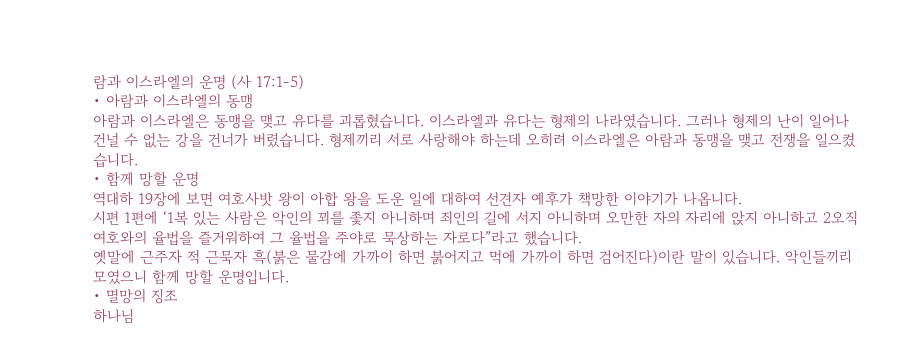람과 이스라엘의 운명 (사 17:1-5)
• 아람과 이스라엘의 동맹
아람과 이스라엘은 동맹을 맺고 유다를 괴롭혔습니다. 이스라엘과 유다는 형제의 나라였습니다. 그러나 형제의 난이 일어나 건널 수 없는 강을 건너가 버렸습니다. 형제끼리 서로 사랑해야 하는데 오히려 이스라엘은 아람과 동맹을 맺고 전쟁을 일으켰습니다.
• 함께 망할 운명
역대하 19장에 보면 여호사밧 왕이 아합 왕을 도운 일에 대하여 선견자 예후가 책망한 이야기가 나옵니다.
시편 1편에 ‘1복 있는 사람은 악인의 꾀를 좇지 아니하며 죄인의 길에 서지 아니하며 오만한 자의 자리에 앉지 아니하고 2오직 여호와의 율법을 즐거워하여 그 율법을 주야로 묵상하는 자로다”라고 했습니다.
옛말에 근주자 적 근묵자 흑(붉은 물감에 가까이 하면 붉어지고 먹에 가까이 하면 검어진다)이란 말이 있습니다. 악인들끼리 모였으니 함께 망할 운명입니다.
• 멸망의 징조
하나님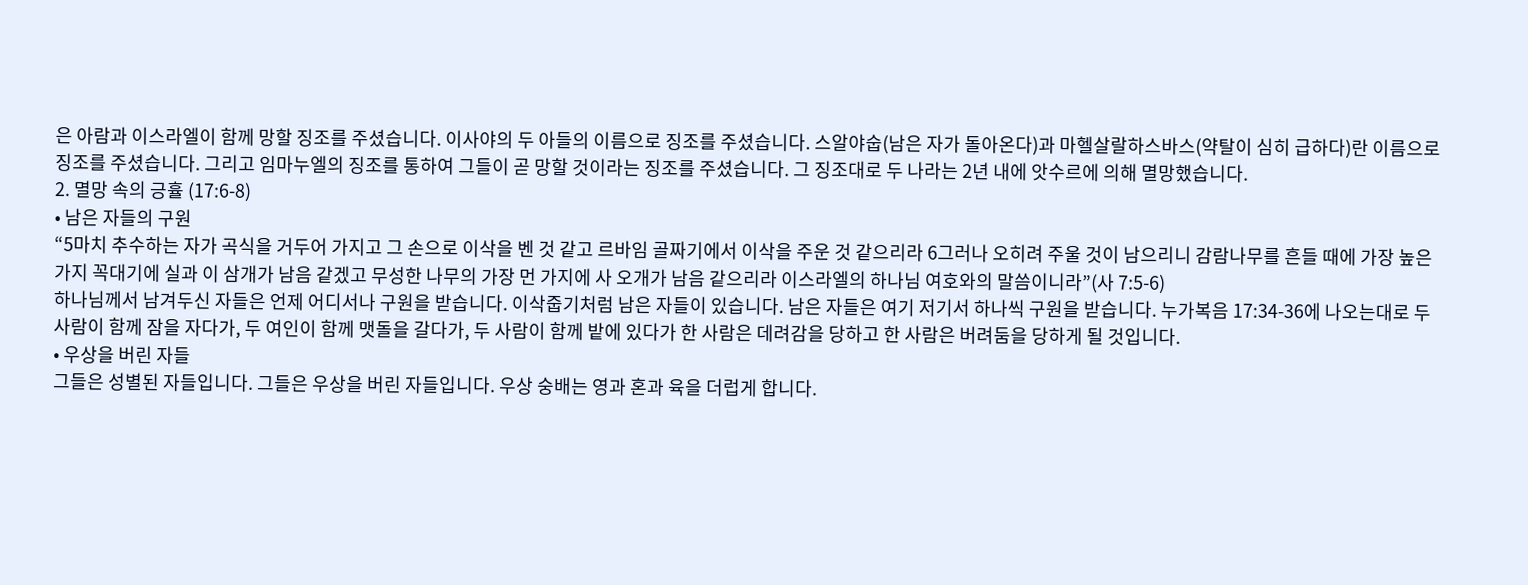은 아람과 이스라엘이 함께 망할 징조를 주셨습니다. 이사야의 두 아들의 이름으로 징조를 주셨습니다. 스알야숩(남은 자가 돌아온다)과 마헬살랄하스바스(약탈이 심히 급하다)란 이름으로 징조를 주셨습니다. 그리고 임마누엘의 징조를 통하여 그들이 곧 망할 것이라는 징조를 주셨습니다. 그 징조대로 두 나라는 2년 내에 앗수르에 의해 멸망했습니다.
2. 멸망 속의 긍휼 (17:6-8)
• 남은 자들의 구원
“5마치 추수하는 자가 곡식을 거두어 가지고 그 손으로 이삭을 벤 것 같고 르바임 골짜기에서 이삭을 주운 것 같으리라 6그러나 오히려 주울 것이 남으리니 감람나무를 흔들 때에 가장 높은 가지 꼭대기에 실과 이 삼개가 남음 같겠고 무성한 나무의 가장 먼 가지에 사 오개가 남음 같으리라 이스라엘의 하나님 여호와의 말씀이니라”(사 7:5-6)
하나님께서 남겨두신 자들은 언제 어디서나 구원을 받습니다. 이삭줍기처럼 남은 자들이 있습니다. 남은 자들은 여기 저기서 하나씩 구원을 받습니다. 누가복음 17:34-36에 나오는대로 두 사람이 함께 잠을 자다가, 두 여인이 함께 맷돌을 갈다가, 두 사람이 함께 밭에 있다가 한 사람은 데려감을 당하고 한 사람은 버려둠을 당하게 될 것입니다.
• 우상을 버린 자들
그들은 성별된 자들입니다. 그들은 우상을 버린 자들입니다. 우상 숭배는 영과 혼과 육을 더럽게 합니다.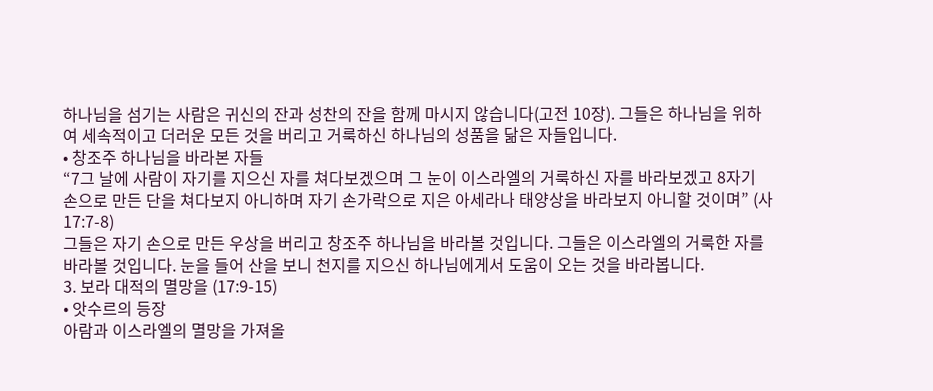하나님을 섬기는 사람은 귀신의 잔과 성찬의 잔을 함께 마시지 않습니다(고전 10장). 그들은 하나님을 위하여 세속적이고 더러운 모든 것을 버리고 거룩하신 하나님의 성품을 닮은 자들입니다.
• 창조주 하나님을 바라본 자들
“7그 날에 사람이 자기를 지으신 자를 쳐다보겠으며 그 눈이 이스라엘의 거룩하신 자를 바라보겠고 8자기 손으로 만든 단을 쳐다보지 아니하며 자기 손가락으로 지은 아세라나 태양상을 바라보지 아니할 것이며” (사 17:7-8)
그들은 자기 손으로 만든 우상을 버리고 창조주 하나님을 바라볼 것입니다. 그들은 이스라엘의 거룩한 자를 바라볼 것입니다. 눈을 들어 산을 보니 천지를 지으신 하나님에게서 도움이 오는 것을 바라봅니다.
3. 보라 대적의 멸망을 (17:9-15)
• 앗수르의 등장
아람과 이스라엘의 멸망을 가져올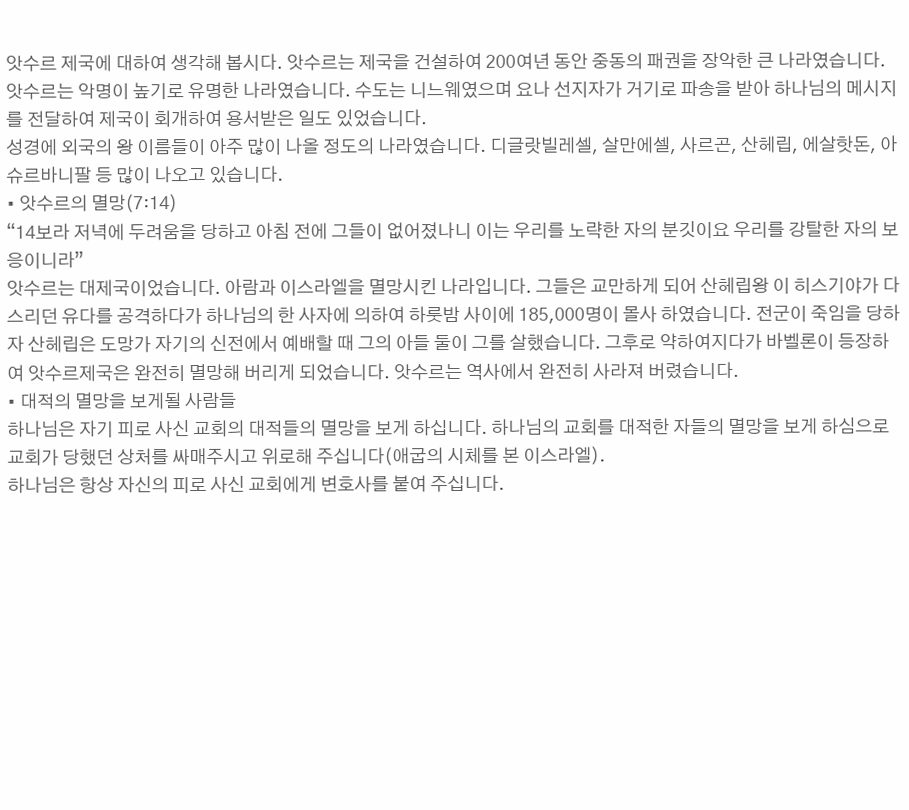앗수르 제국에 대하여 생각해 봅시다. 앗수르는 제국을 건설하여 200여년 동안 중동의 패권을 장악한 큰 나라였습니다. 앗수르는 악명이 높기로 유명한 나라였습니다. 수도는 니느웨였으며 요나 선지자가 거기로 파송을 받아 하나님의 메시지를 전달하여 제국이 회개하여 용서받은 일도 있었습니다.
성경에 외국의 왕 이름들이 아주 많이 나올 정도의 나라였습니다. 디글랏빌레셀, 살만에셀, 사르곤, 산헤립, 에살핫돈, 아슈르바니팔 등 많이 나오고 있습니다.
• 앗수르의 멸망(7:14)
“14보라 저녁에 두려움을 당하고 아침 전에 그들이 없어졌나니 이는 우리를 노략한 자의 분깃이요 우리를 강탈한 자의 보응이니라”
앗수르는 대제국이었습니다. 아람과 이스라엘을 멸망시킨 나라입니다. 그들은 교만하게 되어 산헤립왕 이 히스기야가 다스리던 유다를 공격하다가 하나님의 한 사자에 의하여 하룻밤 사이에 185,000명이 몰사 하였습니다. 전군이 죽임을 당하자 산헤립은 도망가 자기의 신전에서 예배할 때 그의 아들 둘이 그를 살했습니다. 그후로 약하여지다가 바벨론이 등장하여 앗수르제국은 완전히 멸망해 버리게 되었습니다. 앗수르는 역사에서 완전히 사라져 버렸습니다.
• 대적의 멸망을 보게될 사람들
하나님은 자기 피로 사신 교회의 대적들의 멸망을 보게 하십니다. 하나님의 교회를 대적한 자들의 멸망을 보게 하심으로 교회가 당했던 상처를 싸매주시고 위로해 주십니다(애굽의 시체를 본 이스라엘).
하나님은 항상 자신의 피로 사신 교회에게 변호사를 붙여 주십니다.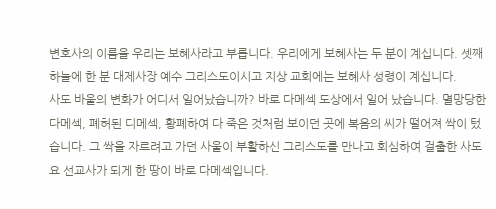변호사의 이름을 우리는 보혜사라고 부릅니다. 우리에게 보혜사는 두 분이 계십니다. 셋째 하늘에 한 분 대제사장 예수 그리스도이시고 지상 교회에는 보혜사 성령이 계십니다.
사도 바울의 변화가 어디서 일어났습니까? 바로 다메섹 도상에서 일어 났습니다. 멸망당한 다메섹, 폐허된 디메섹, 황폐하여 다 죽은 것처럼 보이던 곳에 복음의 씨가 떨어져 싹이 텄습니다. 그 싹을 자르려고 가던 사울이 부활하신 그리스도를 만나고 회심하여 걸출한 사도요 선교사가 되게 한 땅이 바로 다메섹입니다.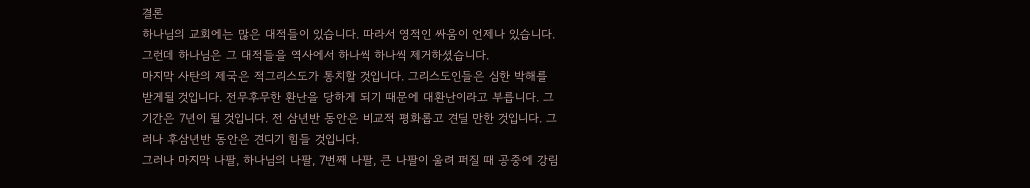결론
하나님의 교회에는 많은 대적들이 있습니다. 따라서 영적인 싸움이 언제나 있습니다. 그런데 하나님은 그 대적들을 역사에서 하나씩 하나씩 제거하셨습니다.
마지막 사탄의 제국은 적그리스도가 통치할 것입니다. 그리스도인들은 심한 박해를 받게될 것입니다. 전무후무한 환난을 당하게 되기 때문에 대환난이라고 부릅니다. 그 기간은 7년이 될 것입니다. 전 삼년반 동안은 비교적 평화롭고 견딜 만한 것입니다. 그러나 후삼년반 동안은 견디기 힘들 것입니다.
그러나 마지막 나팔, 하나님의 나팔, 7번째 나팔, 큰 나팔이 울려 퍼질 때 공중에 강림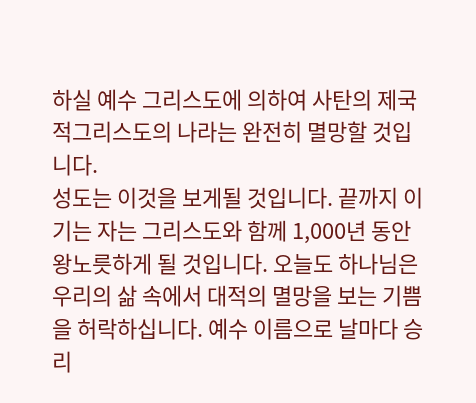하실 예수 그리스도에 의하여 사탄의 제국 적그리스도의 나라는 완전히 멸망할 것입니다.
성도는 이것을 보게될 것입니다. 끝까지 이기는 자는 그리스도와 함께 1,000년 동안 왕노릇하게 될 것입니다. 오늘도 하나님은 우리의 삶 속에서 대적의 멸망을 보는 기쁨을 허락하십니다. 예수 이름으로 날마다 승리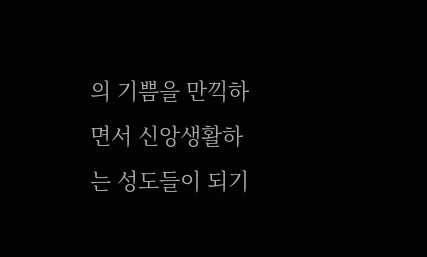의 기쁨을 만끽하면서 신앙생활하는 성도들이 되기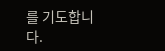를 기도합니다.